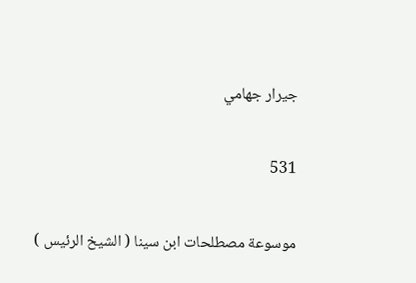جيرار جهامي

531

موسوعة مصطلحات ابن سينا ( الشيخ الرئيس )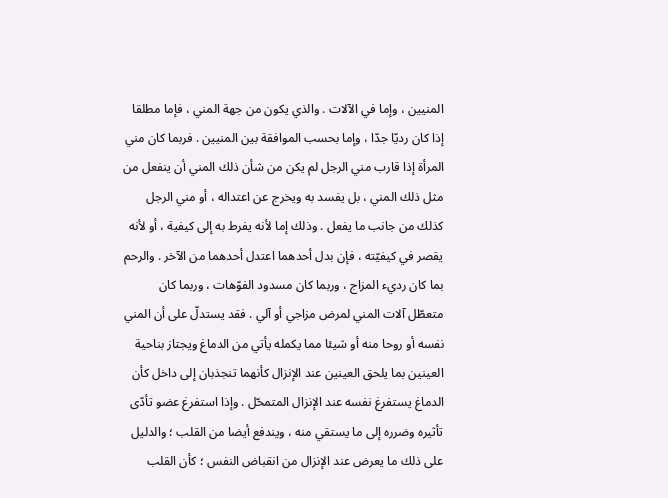المنيين ، وإما في الآلات . والذي يكون من جهة المني ، فإما مطلقا إذا كان رديّا جدّا ، وإما بحسب الموافقة بين المنيين . فربما كان مني المرأة إذا قارب مني الرجل لم يكن من شأن ذلك المني أن ينفعل من مثل ذلك المني ، بل يفسد به ويخرج عن اعتداله ، أو مني الرجل كذلك من جانب ما يفعل . وذلك إما لأنه يفرط به إلى كيفية ، أو لأنه يقصر في كيفيّته ، فإن بدل أحدهما اعتدل أحدهما من الآخر . والرحم بما كان رديء المزاج ، وربما كان مسدود الفوّهات ، وربما كان متعطّل آلات المني لمرض مزاجي أو آلي . فقد يستدلّ على أن المني نفسه أو روحا منه أو شيئا مما يكمله يأتي من الدماغ ويجتاز بناحية العينين بما يلحق العينين عند الإنزال كأنهما تنجذبان إلى داخل كأن الدماغ يستفرغ نفسه عند الإنزال المتمحّل . وإذا استفرغ عضو تأدّى تأثيره وضرره إلى ما يستقي منه ، ويندفع أيضا من القلب ؛ والدليل على ذلك ما يعرض عند الإنزال من انقباض النفس ؛ كأن القلب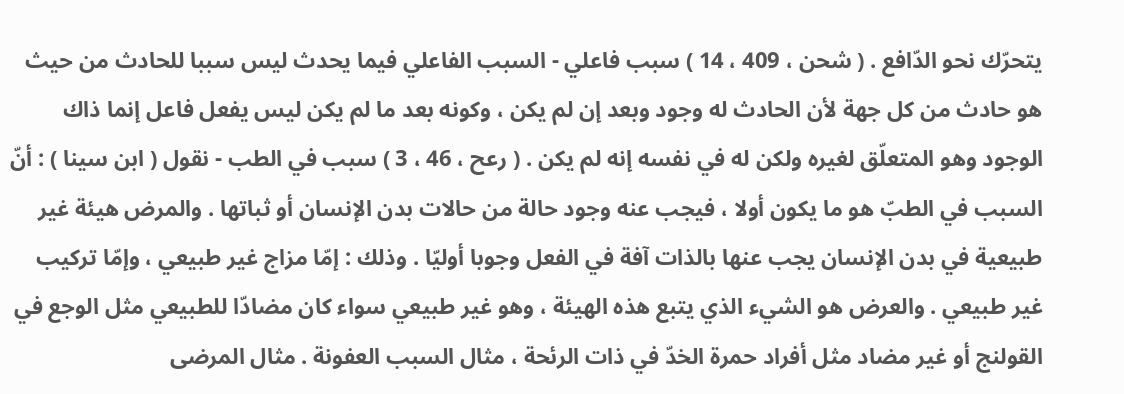يتحرّك نحو الدّافع . ( شحن ، 409 ، 14 ) سبب فاعلي - السبب الفاعلي فيما يحدث ليس سببا للحادث من حيث هو حادث من كل جهة لأن الحادث له وجود وبعد إن لم يكن ، وكونه بعد ما لم يكن ليس يفعل فاعل إنما ذاك الوجود وهو المتعلّق لغيره ولكن له في نفسه إنه لم يكن . ( رعح ، 46 ، 3 ) سبب في الطب - نقول ( ابن سينا ) : أنّ السبب في الطبّ هو ما يكون أولا ، فيجب عنه وجود حالة من حالات بدن الإنسان أو ثباتها . والمرض هيئة غير طبيعية في بدن الإنسان يجب عنها بالذات آفة في الفعل وجوبا أوليّا . وذلك : إمّا مزاج غير طبيعي ، وإمّا تركيب غير طبيعي . والعرض هو الشيء الذي يتبع هذه الهيئة ، وهو غير طبيعي سواء كان مضادّا للطبيعي مثل الوجع في القولنج أو غير مضاد مثل أفراد حمرة الخدّ في ذات الرئحة ، مثال السبب العفونة . مثال المرضى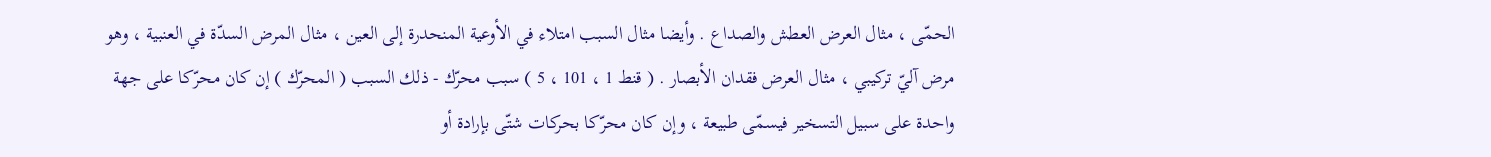الحمّى ، مثال العرض العطش والصداع . وأيضا مثال السبب امتلاء في الأوعية المنحدرة إلى العين ، مثال المرض السدّة في العنبية ، وهو مرض آليّ تركيبي ، مثال العرض فقدان الأبصار . ( قنط 1 ، 101 ، 5 ) سبب محرّك - ذلك السبب ( المحرّك ) إن كان محرّكا على جهة واحدة على سبيل التسخير فيسمّى طبيعة ، وإن كان محرّكا بحركات شتّى بإرادة أو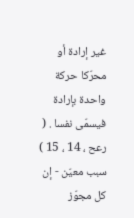غير إرادة أو محرّكا حركة واحدة بإرادة فيسمّى نفسا . ( رعح ، 14 ، 15 ) سبب معيّن - إن كل مجوّز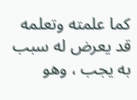كما علمته وتعلمه قد يعرض له سبب به يجب ، وهو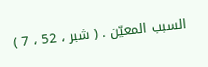السبب المعيّن . ( شبر ، 52 ، 7 )